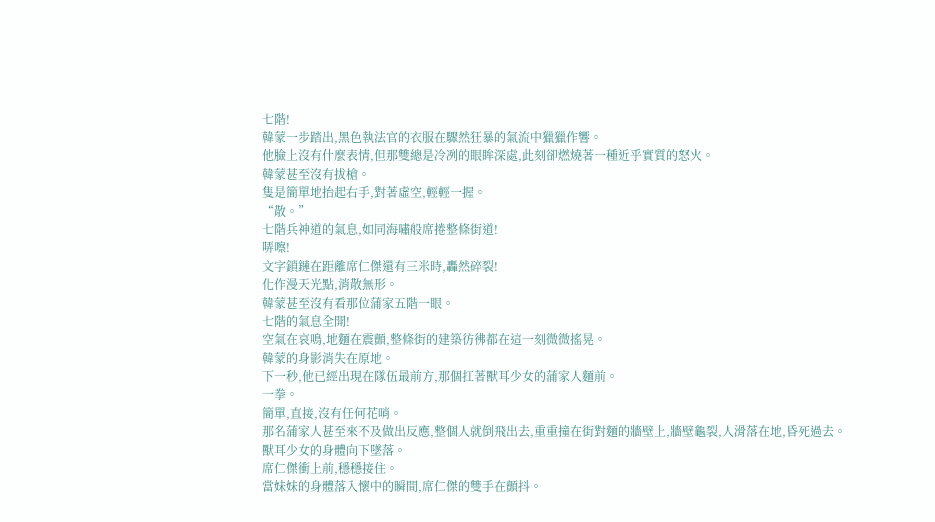七階!
韓蒙一步踏出,黑色執法官的衣服在驟然狂暴的氣流中獵獵作響。
他臉上沒有什麼表情,但那雙總是冷冽的眼眸深處,此刻卻燃燒著一種近乎實質的怒火。
韓蒙甚至沒有拔槍。
隻是簡單地抬起右手,對著虛空,輕輕一握。
“散。”
七階兵神道的氣息,如同海嘯般席捲整條街道!
哢嚓!
文字鎖鏈在距離席仁傑還有三米時,轟然碎裂!
化作漫天光點,消散無形。
韓蒙甚至沒有看那位蒲家五階一眼。
七階的氣息全開!
空氣在哀鳴,地麵在震顫,整條街的建築彷彿都在這一刻微微搖晃。
韓蒙的身影消失在原地。
下一秒,他已經出現在隊伍最前方,那個扛著獸耳少女的蒲家人麵前。
一拳。
簡單,直接,沒有任何花哨。
那名蒲家人甚至來不及做出反應,整個人就倒飛出去,重重撞在街對麵的牆壁上,牆壁龜裂,人滑落在地,昏死過去。
獸耳少女的身體向下墜落。
席仁傑衝上前,穩穩接住。
當妹妹的身體落入懷中的瞬間,席仁傑的雙手在顫抖。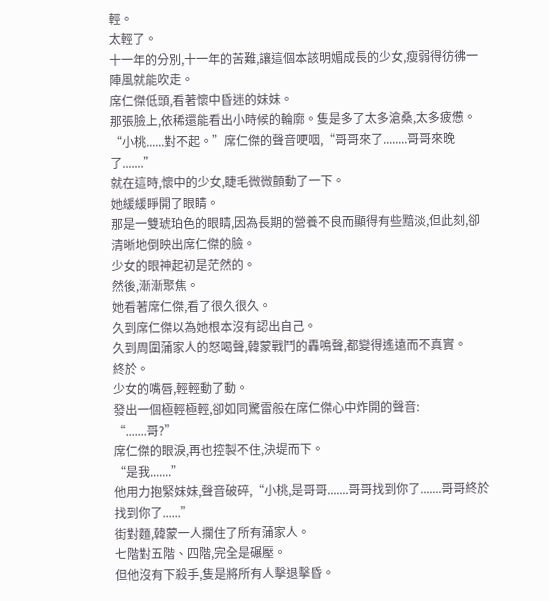輕。
太輕了。
十一年的分別,十一年的苦難,讓這個本該明媚成長的少女,瘦弱得彷彿一陣風就能吹走。
席仁傑低頭,看著懷中昏迷的妹妹。
那張臉上,依稀還能看出小時候的輪廓。隻是多了太多滄桑,太多疲憊。
“小桃......對不起。”席仁傑的聲音哽咽,“哥哥來了........哥哥來晚了.......”
就在這時,懷中的少女,睫毛微微顫動了一下。
她緩緩睜開了眼睛。
那是一雙琥珀色的眼睛,因為長期的營養不良而顯得有些黯淡,但此刻,卻清晰地倒映出席仁傑的臉。
少女的眼神起初是茫然的。
然後,漸漸聚焦。
她看著席仁傑,看了很久很久。
久到席仁傑以為她根本沒有認出自己。
久到周圍蒲家人的怒喝聲,韓蒙戰鬥的轟鳴聲,都變得遙遠而不真實。
終於。
少女的嘴唇,輕輕動了動。
發出一個極輕極輕,卻如同驚雷般在席仁傑心中炸開的聲音:
“.......哥?”
席仁傑的眼淚,再也控製不住,決堤而下。
“是我.......”
他用力抱緊妹妹,聲音破碎,“小桃,是哥哥.......哥哥找到你了.......哥哥終於找到你了......”
街對麵,韓蒙一人攔住了所有蒲家人。
七階對五階、四階,完全是碾壓。
但他沒有下殺手,隻是將所有人擊退擊昏。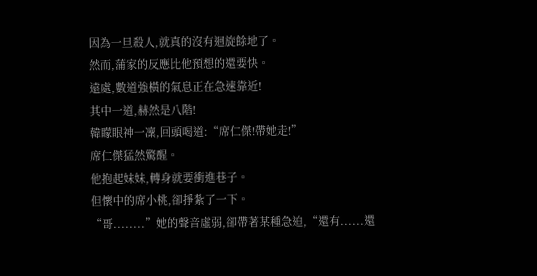因為一旦殺人,就真的沒有迴旋餘地了。
然而,蒲家的反應比他預想的還要快。
遠處,數道強橫的氣息正在急速靠近!
其中一道,赫然是八階!
韓矇眼神一凜,回頭喝道:“席仁傑!帶她走!”
席仁傑猛然驚醒。
他抱起妹妹,轉身就要衝進巷子。
但懷中的席小桃,卻掙紮了一下。
“哥........”她的聲音虛弱,卻帶著某種急迫,“還有......還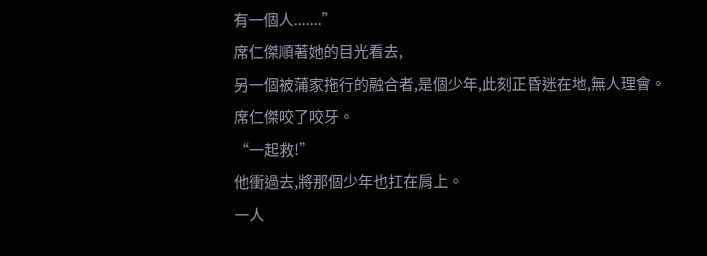有一個人.......”
席仁傑順著她的目光看去,
另一個被蒲家拖行的融合者,是個少年,此刻正昏迷在地,無人理會。
席仁傑咬了咬牙。
“一起救!”
他衝過去,將那個少年也扛在肩上。
一人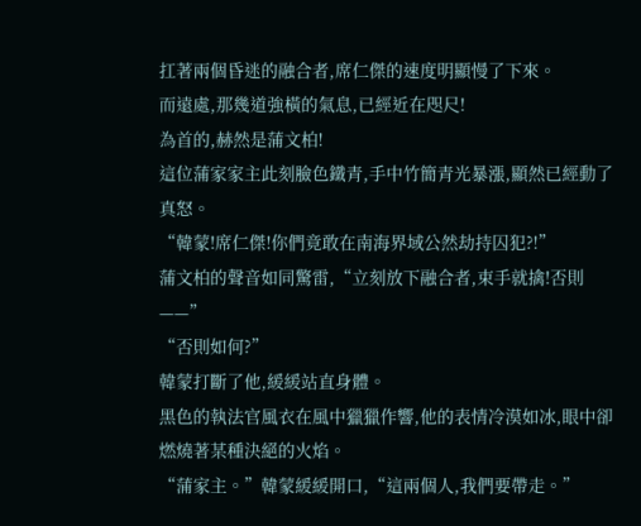扛著兩個昏迷的融合者,席仁傑的速度明顯慢了下來。
而遠處,那幾道強橫的氣息,已經近在咫尺!
為首的,赫然是蒲文柏!
這位蒲家家主此刻臉色鐵青,手中竹簡青光暴漲,顯然已經動了真怒。
“韓蒙!席仁傑!你們竟敢在南海界域公然劫持囚犯?!”
蒲文柏的聲音如同驚雷,“立刻放下融合者,束手就擒!否則——”
“否則如何?”
韓蒙打斷了他,緩緩站直身體。
黑色的執法官風衣在風中獵獵作響,他的表情冷漠如冰,眼中卻燃燒著某種決絕的火焰。
“蒲家主。”韓蒙緩緩開口,“這兩個人,我們要帶走。”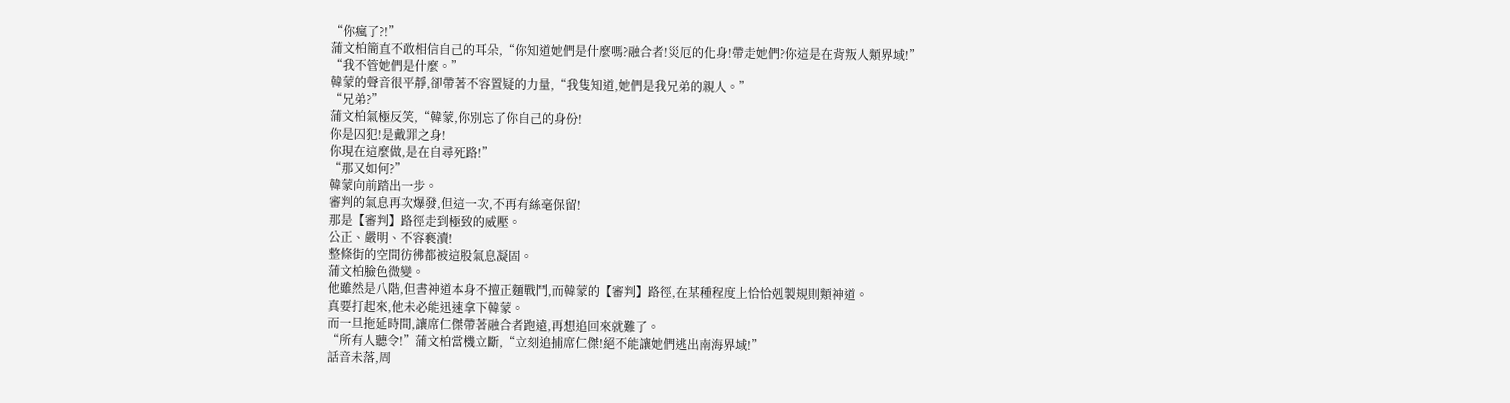“你瘋了?!”
蒲文柏簡直不敢相信自己的耳朵,“你知道她們是什麼嗎?融合者!災厄的化身!帶走她們?你這是在背叛人類界域!”
“我不管她們是什麼。”
韓蒙的聲音很平靜,卻帶著不容置疑的力量,“我隻知道,她們是我兄弟的親人。”
“兄弟?”
蒲文柏氣極反笑,“韓蒙,你別忘了你自己的身份!
你是囚犯!是戴罪之身!
你現在這麼做,是在自尋死路!”
“那又如何?”
韓蒙向前踏出一步。
審判的氣息再次爆發,但這一次,不再有絲毫保留!
那是【審判】路徑走到極致的威壓。
公正、嚴明、不容褻瀆!
整條街的空間彷彿都被這股氣息凝固。
蒲文柏臉色微變。
他雖然是八階,但書神道本身不擅正麵戰鬥,而韓蒙的【審判】路徑,在某種程度上恰恰剋製規則類神道。
真要打起來,他未必能迅速拿下韓蒙。
而一旦拖延時間,讓席仁傑帶著融合者跑遠,再想追回來就難了。
“所有人聽令!”蒲文柏當機立斷,“立刻追捕席仁傑!絕不能讓她們逃出南海界域!”
話音未落,周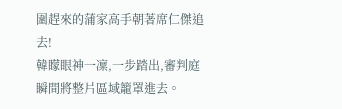圍趕來的蒲家高手朝著席仁傑追去!
韓矇眼神一凜,一步踏出,審判庭瞬間將整片區域籠罩進去。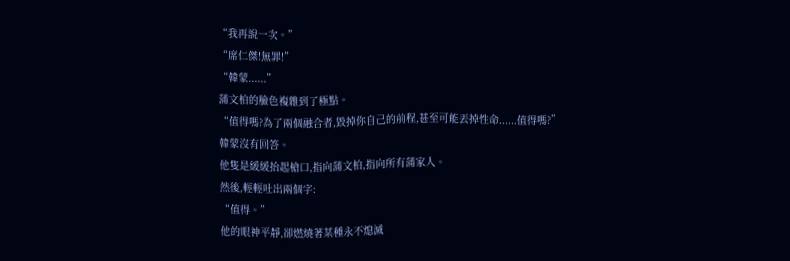“我再說一次。”
“席仁傑!無罪!”
“韓蒙......”
蒲文柏的臉色複雜到了極點。
“值得嗎?為了兩個融合者,毀掉你自己的前程,甚至可能丟掉性命......值得嗎?”
韓蒙沒有回答。
他隻是緩緩抬起槍口,指向蒲文柏,指向所有蒲家人。
然後,輕輕吐出兩個字:
“值得。”
他的眼神平靜,卻燃燒著某種永不熄滅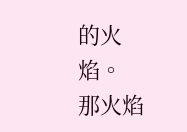的火焰。
那火焰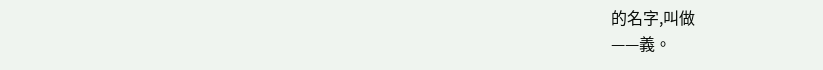的名字,叫做
——義。